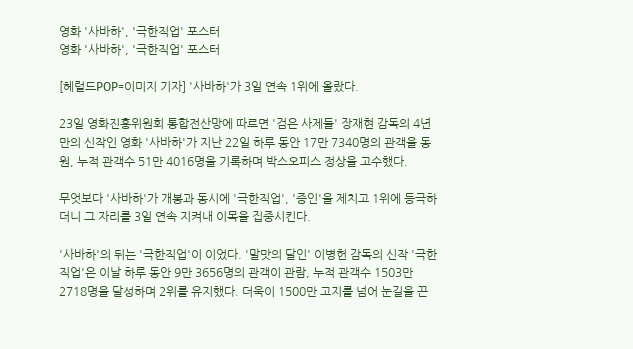영화 '사바하', '극한직업' 포스터
영화 '사바하', '극한직업' 포스터

[헤럴드POP=이미지 기자] '사바하'가 3일 연속 1위에 올랐다.

23일 영화진흥위원회 통합전산망에 따르면 '검은 사제들' 장재현 감독의 4년만의 신작인 영화 '사바하'가 지난 22일 하루 동안 17만 7340명의 관객을 동원, 누적 관객수 51만 4016명을 기록하며 박스오피스 정상을 고수했다.

무엇보다 '사바하'가 개봉과 동시에 '극한직업', '증인'을 제치고 1위에 등극하더니 그 자리를 3일 연속 지켜내 이목을 집중시킨다.

'사바하'의 뒤는 '극한직업'이 이었다. '말맛의 달인' 이병헌 감독의 신작 '극한직업'은 이날 하루 동안 9만 3656명의 관객이 관람, 누적 관객수 1503만 2718명을 달성하며 2위를 유지했다. 더욱이 1500만 고지를 넘어 눈길을 끈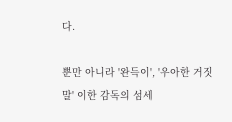다.

뿐만 아니라 '완득이', '우아한 거짓말' 이한 감독의 섬세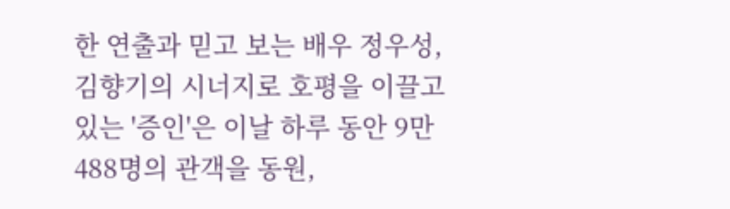한 연출과 믿고 보는 배우 정우성, 김향기의 시너지로 호평을 이끌고 있는 '증인'은 이날 하루 동안 9만 488명의 관객을 동원,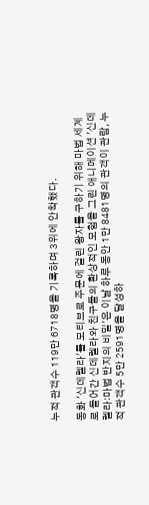누적 관객수 119만 6718명을 기록하며 3위에 안착했다.

동화 '신데렐라'를 모티브로 주문에 걸린 왕자를 구하기 위해 마법 세계로 들어간 신데렐라와 친구들의 환상적인 모험을 그린 애니메이션 '신데렐라:마법 반지의 비밀'은 이날 하루 동안 1만 8481명의 관객이 관람, 누적 관객수 5만 2591명을 달성하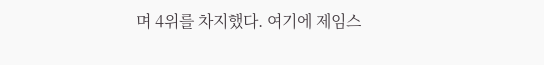며 4위를 차지했다. 여기에 제임스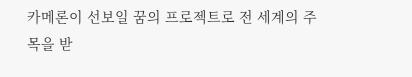카메론이 선보일 꿈의 프로젝트로 전 세계의 주목을 받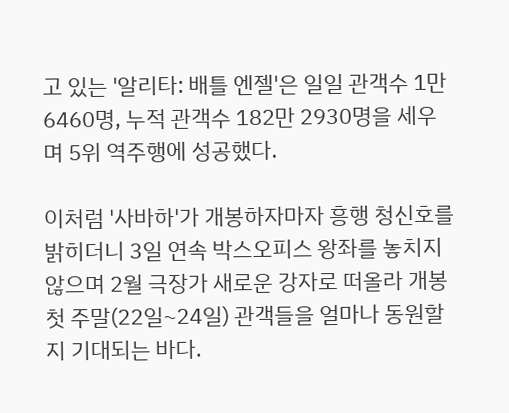고 있는 '알리타: 배틀 엔젤'은 일일 관객수 1만 6460명, 누적 관객수 182만 2930명을 세우며 5위 역주행에 성공했다.

이처럼 '사바하'가 개봉하자마자 흥행 청신호를 밝히더니 3일 연속 박스오피스 왕좌를 놓치지 않으며 2월 극장가 새로운 강자로 떠올라 개봉 첫 주말(22일~24일) 관객들을 얼마나 동원할지 기대되는 바다.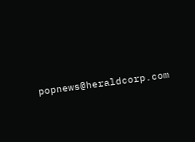popnews@heraldcorp.com